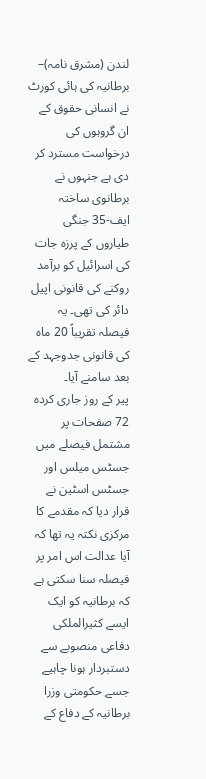لندن (مشرق نامہ)– برطانیہ کی ہائی کورٹ نے انسانی حقوق کے ان گروہوں کی درخواست مسترد کر دی ہے جنہوں نے برطانوی ساختہ ایف-35 جنگی طیاروں کے پرزہ جات کی اسرائیل کو برآمد روکنے کی قانونی اپیل دائر کی تھی۔ یہ فیصلہ تقریباً 20 ماہ کی قانونی جدوجہد کے بعد سامنے آیا۔
پیر کے روز جاری کردہ 72 صفحات پر مشتمل فیصلے میں جسٹس میلس اور جسٹس اسٹین نے قرار دیا کہ مقدمے کا مرکزی نکتہ یہ تھا کہ آیا عدالت اس امر پر فیصلہ سنا سکتی ہے کہ برطانیہ کو ایک ایسے کثیرالملکی دفاعی منصوبے سے دستبردار ہونا چاہیے جسے حکومتی وزرا برطانیہ کے دفاع کے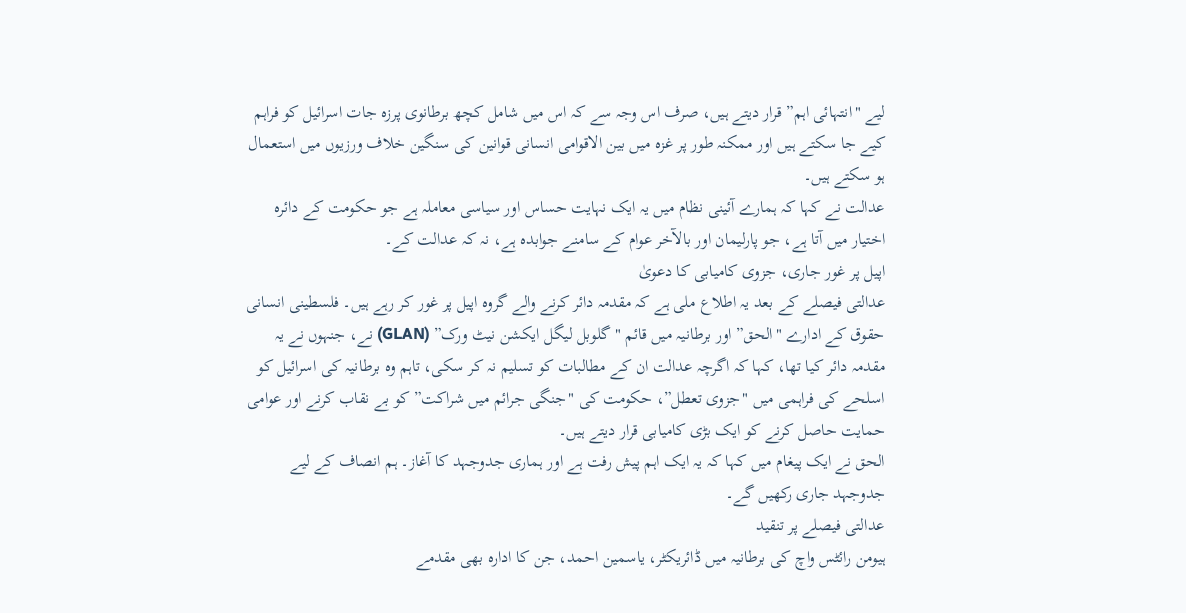لیے "انتہائی اہم” قرار دیتے ہیں، صرف اس وجہ سے کہ اس میں شامل کچھ برطانوی پرزہ جات اسرائیل کو فراہم کیے جا سکتے ہیں اور ممکنہ طور پر غزہ میں بین الاقوامی انسانی قوانین کی سنگین خلاف ورزیوں میں استعمال ہو سکتے ہیں۔
عدالت نے کہا کہ ہمارے آئینی نظام میں یہ ایک نہایت حساس اور سیاسی معاملہ ہے جو حکومت کے دائرہ اختیار میں آتا ہے، جو پارلیمان اور بالآخر عوام کے سامنے جوابدہ ہے، نہ کہ عدالت کے۔
اپیل پر غور جاری، جزوی کامیابی کا دعویٰ
عدالتی فیصلے کے بعد یہ اطلاع ملی ہے کہ مقدمہ دائر کرنے والے گروہ اپیل پر غور کر رہے ہیں۔ فلسطینی انسانی حقوق کے ادارے "الحق” اور برطانیہ میں قائم "گلوبل لیگل ایکشن نیٹ ورک” (GLAN) نے، جنہوں نے یہ مقدمہ دائر کیا تھا، کہا کہ اگرچہ عدالت ان کے مطالبات کو تسلیم نہ کر سکی، تاہم وہ برطانیہ کی اسرائیل کو اسلحے کی فراہمی میں "جزوی تعطل”، حکومت کی "جنگی جرائم میں شراکت” کو بے نقاب کرنے اور عوامی حمایت حاصل کرنے کو ایک بڑی کامیابی قرار دیتے ہیں۔
الحق نے ایک پیغام میں کہا کہ یہ ایک اہم پیش رفت ہے اور ہماری جدوجہد کا آغاز۔ ہم انصاف کے لیے جدوجہد جاری رکھیں گے۔
عدالتی فیصلے پر تنقید
ہیومن رائٹس واچ کی برطانیہ میں ڈائریکٹر، یاسمین احمد، جن کا ادارہ بھی مقدمے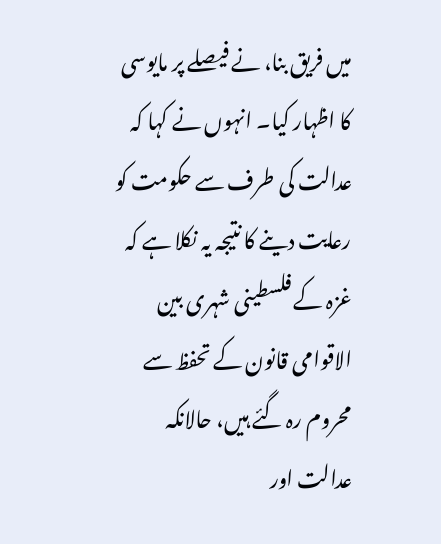میں فریق بنا، نے فیصلے پر مایوسی کا اظہار کیا۔ انہوں نے کہا کہ عدالت کی طرف سے حکومت کو رعایت دینے کا نتیجہ یہ نکلا ہے کہ غزہ کے فلسطینی شہری بین الاقوامی قانون کے تحفظ سے محروم رہ گئے ہیں، حالانکہ عدالت اور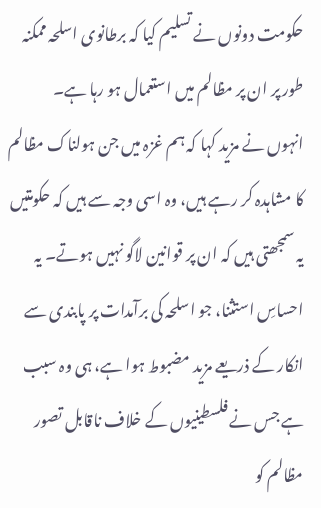حکومت دونوں نے تسلیم کیا کہ برطانوی اسلحہ ممکنہ طور پر ان پر مظالم میں استعمال ہو رہا ہے۔
انہوں نے مزید کہا کہ ہم غزہ میں جن ہولناک مظالم کا مشاہدہ کر رہے ہیں، وہ اسی وجہ سے ہیں کہ حکومتیں یہ سمجھتی ہیں کہ ان پر قوانین لاگو نہیں ہوتے۔ یہ احساسِ استثنا، جو اسلحہ کی برآمدات پر پابندی سے انکار کے ذریعے مزید مضبوط ہوا ہے، ہی وہ سبب ہے جس نے فلسطینیوں کے خلاف ناقابل تصور مظالم کو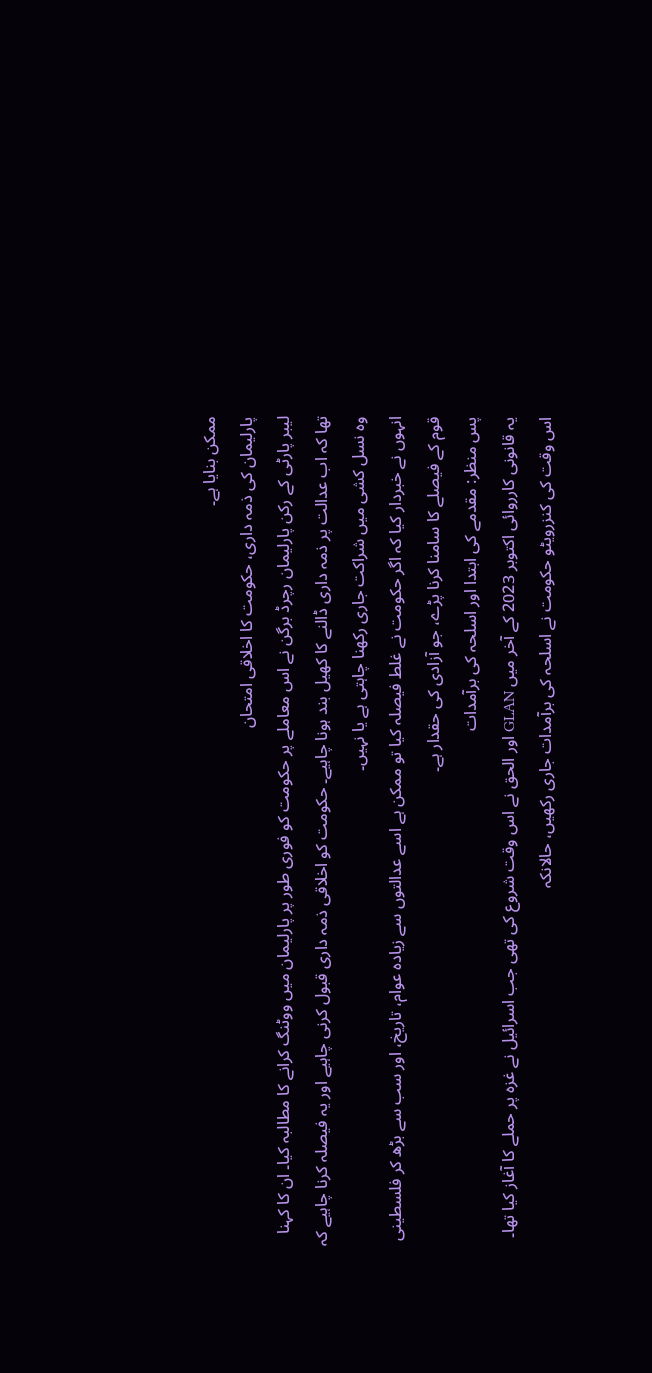ممکن بنایا ہے۔
پارلیمان کی ذمہ داری، حکومت کا اخلاقی امتحان
لیبر پارٹی کے رکن پارلیمان رچرڈ برگن نے اس معاملے پر حکومت کو فوری طور پر پارلیمان میں ووٹنگ کرانے کا مطالبہ کیا۔ ان کا کہنا تھا کہ اب عدالت پر ذمہ داری ڈالنے کا کھیل بند ہونا چاہیے۔ حکومت کو اخلاقی ذمہ داری قبول کرنی چاہیے اور یہ فیصلہ کرنا چاہیے کہ وہ نسل کشی میں شراکت جاری رکھنا چاہتی ہے یا نہیں۔
انہوں نے خبردار کیا کہ اگر حکومت نے غلط فیصلہ کیا تو ممکن ہے اسے عدالتوں سے زیادہ عوام، تاریخ، اور سب سے بڑھ کر فلسطینی قوم کے فیصلے کا سامنا کرنا پڑے، جو آزادی کی حقدار ہے۔
پس منظر: مقدمے کی ابتدا اور اسلحہ کی برآمدات
یہ قانونی کارروائی اکتوبر 2023 کے آخر میں GLAN اور الحق نے اس وقت شروع کی تھی جب اسرائیل نے غزہ پر حملے کا آغاز کیا تھا۔ اس وقت کی کنزرویٹو حکومت نے اسلحہ کی برآمدات جاری رکھیں، حالانکہ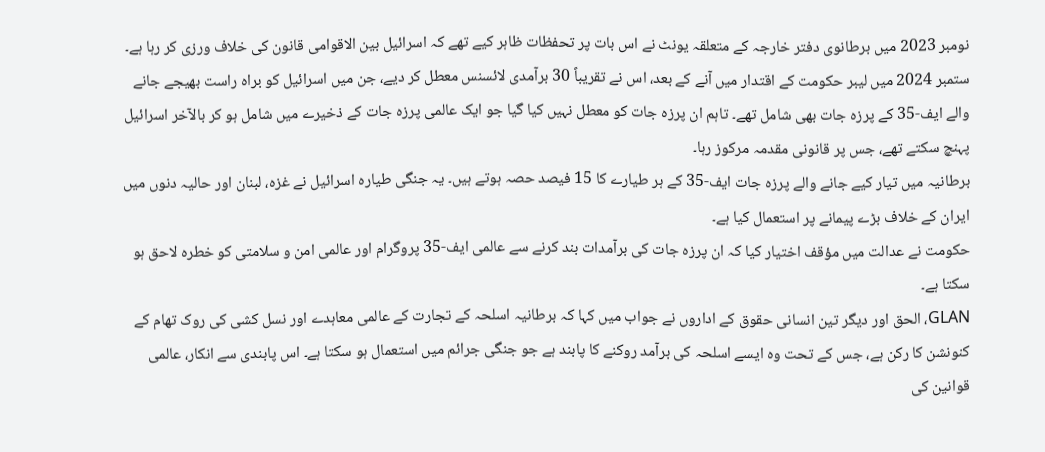نومبر 2023 میں برطانوی دفتر خارجہ کے متعلقہ یونٹ نے اس بات پر تحفظات ظاہر کیے تھے کہ اسرائیل بین الاقوامی قانون کی خلاف ورزی کر رہا ہے۔
ستمبر 2024 میں لیبر حکومت کے اقتدار میں آنے کے بعد، اس نے تقریباً 30 برآمدی لائسنس معطل کر دیے، جن میں اسرائیل کو براہ راست بھیجے جانے والے ایف-35 کے پرزہ جات بھی شامل تھے۔ تاہم ان پرزہ جات کو معطل نہیں کیا گیا جو ایک عالمی پرزہ جات کے ذخیرے میں شامل ہو کر بالآخر اسرائیل پہنچ سکتے تھے، جس پر قانونی مقدمہ مرکوز رہا۔
برطانیہ میں تیار کیے جانے والے پرزہ جات ایف-35 کے ہر طیارے کا 15 فیصد حصہ ہوتے ہیں۔ یہ جنگی طیارہ اسرائیل نے غزہ، لبنان اور حالیہ دنوں میں ایران کے خلاف بڑے پیمانے پر استعمال کیا ہے۔
حکومت نے عدالت میں مؤقف اختیار کیا کہ ان پرزہ جات کی برآمدات بند کرنے سے عالمی ایف-35 پروگرام اور عالمی امن و سلامتی کو خطرہ لاحق ہو سکتا ہے۔
GLAN، الحق اور دیگر تین انسانی حقوق کے اداروں نے جواب میں کہا کہ برطانیہ اسلحہ کے تجارت کے عالمی معاہدے اور نسل کشی کی روک تھام کے کنونشن کا رکن ہے، جس کے تحت وہ ایسے اسلحہ کی برآمد روکنے کا پابند ہے جو جنگی جرائم میں استعمال ہو سکتا ہے۔ اس پابندی سے انکار، عالمی قوانین کی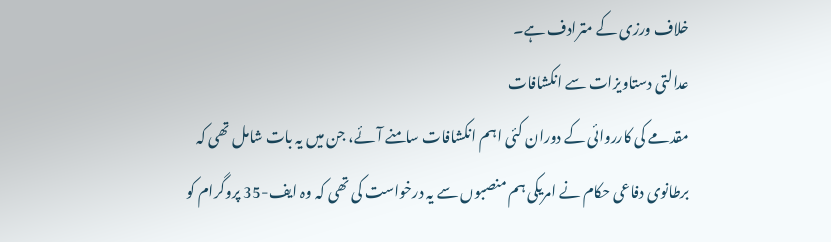خلاف ورزی کے مترادف ہے۔
عدالتی دستاویزات سے انکشافات
مقدمے کی کارروائی کے دوران کئی اہم انکشافات سامنے آئے، جن میں یہ بات شامل تھی کہ برطانوی دفاعی حکام نے امریکی ہم منصبوں سے یہ درخواست کی تھی کہ وہ ایف-35 پروگرام کو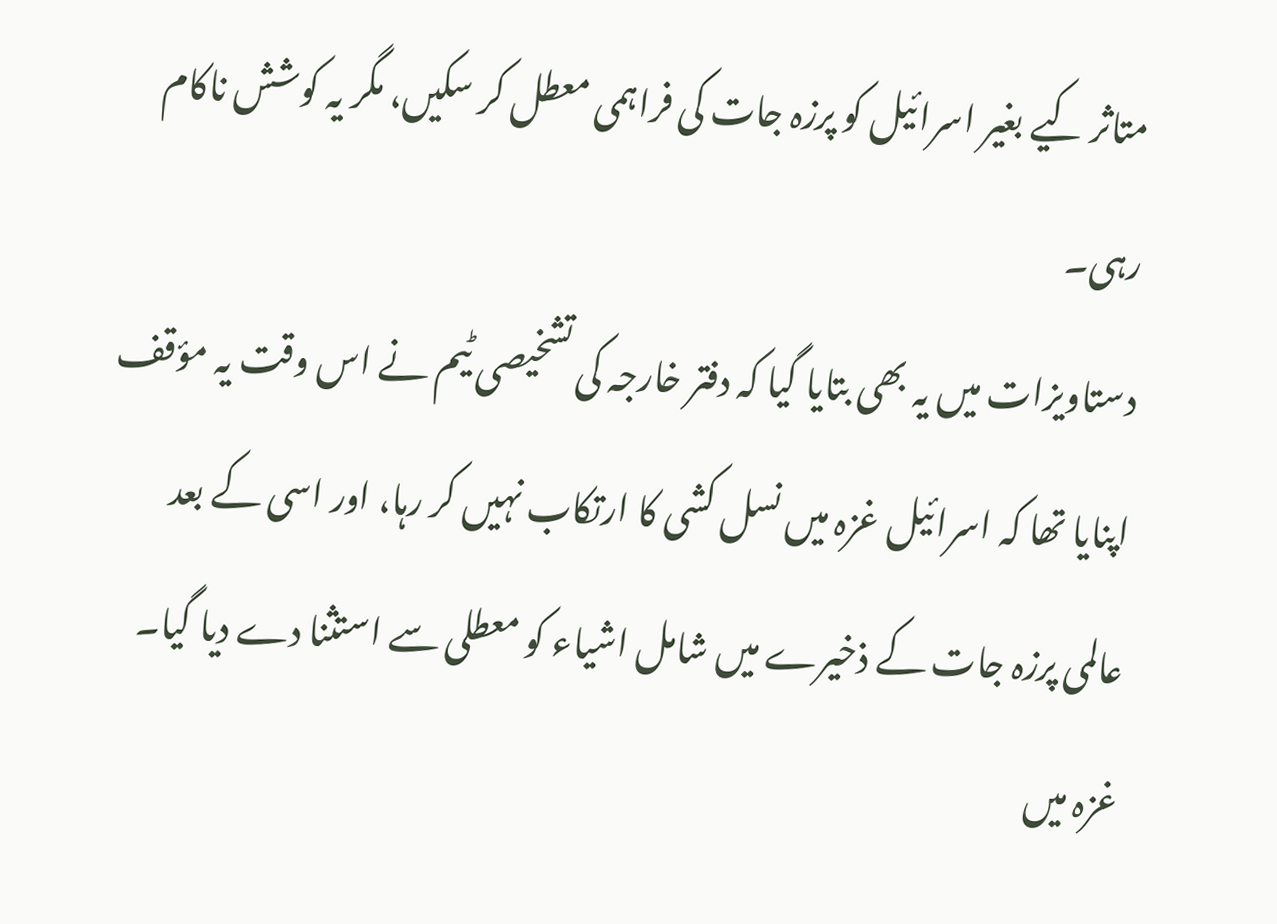متاثر کیے بغیر اسرائیل کو پرزہ جات کی فراہمی معطل کر سکیں، مگر یہ کوشش ناکام رہی۔
دستاویزات میں یہ بھی بتایا گیا کہ دفتر خارجہ کی تشخیصی ٹیم نے اس وقت یہ مؤقف اپنایا تھا کہ اسرائیل غزہ میں نسل کشی کا ارتکاب نہیں کر رہا، اور اسی کے بعد عالمی پرزہ جات کے ذخیرے میں شامل اشیاء کو معطلی سے استثنا دے دیا گیا۔
غزہ میں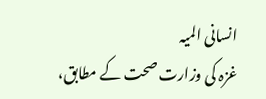انسانی المیہ
غزہ کی وزارت صحت کے مطابق،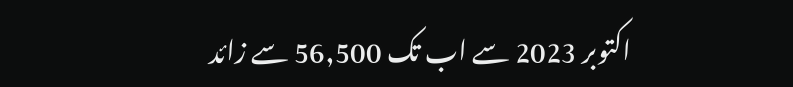اکتوبر 2023 سے اب تک 56,500 سے زائد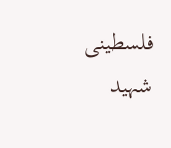فلسطینی شہید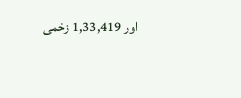اور 1,33,419 زخمی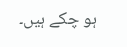ہو چکے ہیں۔